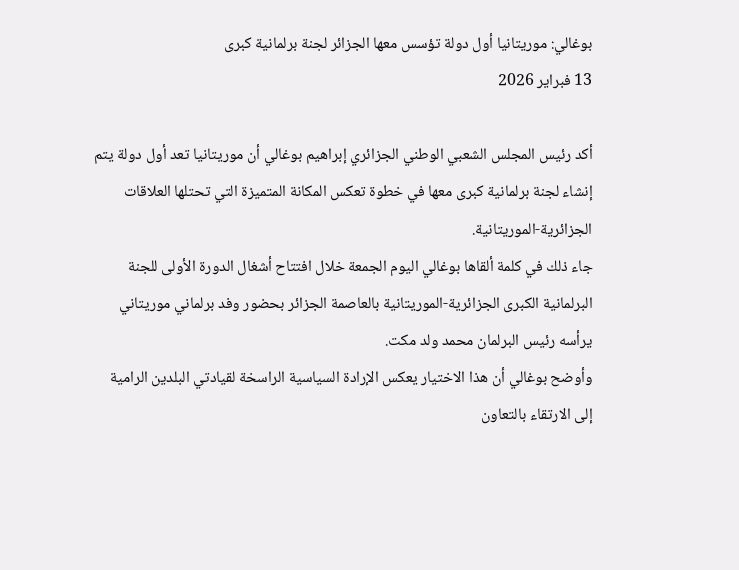بوغالي: موريتانيا أول دولة تؤسس معها الجزائر لجنة برلمانية كبرى
13 فبراير 2026

أكد رئيس المجلس الشعبي الوطني الجزائري إبراهيم بوغالي أن موريتانيا تعد أول دولة يتم إنشاء لجنة برلمانية كبرى معها في خطوة تعكس المكانة المتميزة التي تحتلها العلاقات الجزائرية-الموريتانية.
جاء ذلك في كلمة ألقاها بوغالي اليوم الجمعة خلال افتتاح أشغال الدورة الأولى للجنة البرلمانية الكبرى الجزائرية-الموريتانية بالعاصمة الجزائر بحضور وفد برلماني موريتاني يرأسه رئيس البرلمان محمد ولد مكت.
وأوضح بوغالي أن هذا الاختيار يعكس الإرادة السياسية الراسخة لقيادتي البلدين الرامية إلى الارتقاء بالتعاون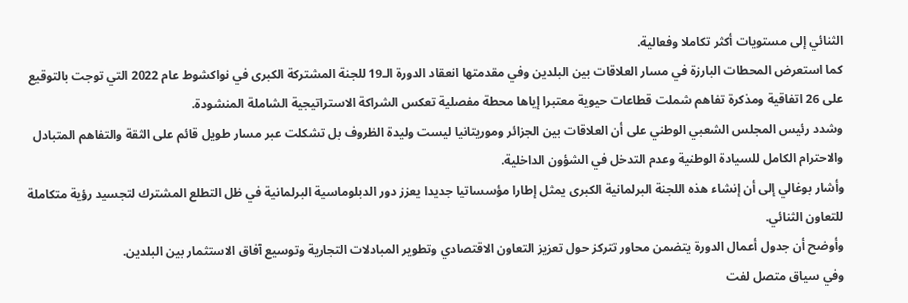الثنائي إلى مستويات أكثر تكاملا وفعالية.
كما استعرض المحطات البارزة في مسار العلاقات بين البلدين وفي مقدمتها انعقاد الدورة الـ19 للجنة المشتركة الكبرى في نواكشوط عام 2022 التي توجت بالتوقيع على 26 اتفاقية ومذكرة تفاهم شملت قطاعات حيوية معتبرا إياها محطة مفصلية تعكس الشراكة الاستراتيجية الشاملة المنشودة.
وشدد رئيس المجلس الشعبي الوطني على أن العلاقات بين الجزائر وموريتانيا ليست وليدة الظروف بل تشكلت عبر مسار طويل قائم على الثقة والتفاهم المتبادل والاحترام الكامل للسيادة الوطنية وعدم التدخل في الشؤون الداخلية.
وأشار بوغالي إلى أن إنشاء هذه اللجنة البرلمانية الكبرى يمثل إطارا مؤسساتيا جديدا يعزز دور الدبلوماسية البرلمانية في ظل التطلع المشترك لتجسيد رؤية متكاملة للتعاون الثنائي.
وأوضح أن جدول أعمال الدورة يتضمن محاور تتركز حول تعزيز التعاون الاقتصادي وتطوير المبادلات التجارية وتوسيع آفاق الاستثمار بين البلدين.
وفي سياق متصل لفت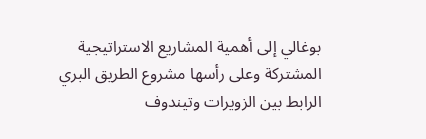بوغالي إلى أهمية المشاريع الاستراتيجية المشتركة وعلى رأسها مشروع الطريق البري الرابط بين الزويرات وتيندوف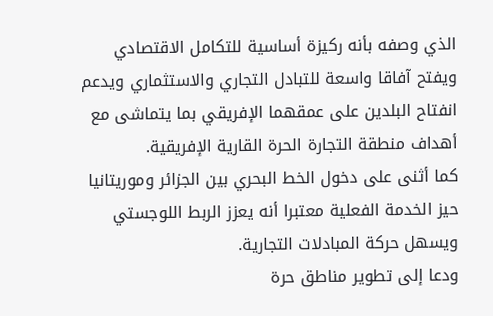الذي وصفه بأنه ركيزة أساسية للتكامل الاقتصادي ويفتح آفاقا واسعة للتبادل التجاري والاستثماري ويدعم انفتاح البلدين على عمقهما الإفريقي بما يتماشى مع أهداف منطقة التجارة الحرة القارية الإفريقية.
كما أثنى على دخول الخط البحري بين الجزائر وموريتانيا حيز الخدمة الفعلية معتبرا أنه يعزز الربط اللوجستي ويسهل حركة المبادلات التجارية.
ودعا إلى تطوير مناطق حرة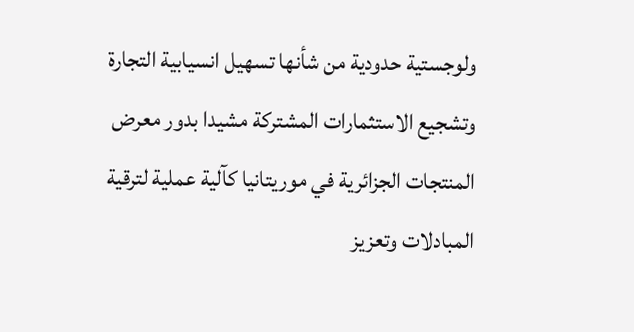ولوجستية حدودية من شأنها تسهيل انسيابية التجارة وتشجيع الاستثمارات المشتركة مشيدا بدور معرض المنتجات الجزائرية في موريتانيا كآلية عملية لترقية المبادلات وتعزيز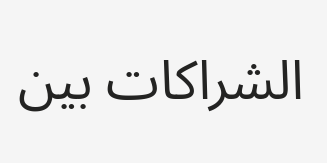الشراكات بين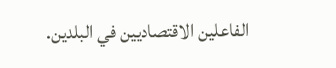الفاعلين الاقتصاديين في البلدين.